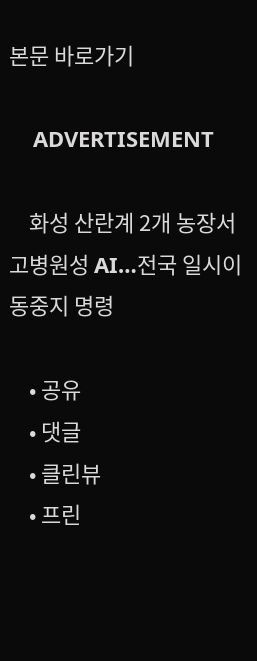본문 바로가기

    ADVERTISEMENT

    화성 산란계 2개 농장서 고병원성 AI…전국 일시이동중지 명령

    • 공유
    • 댓글
    • 클린뷰
    • 프린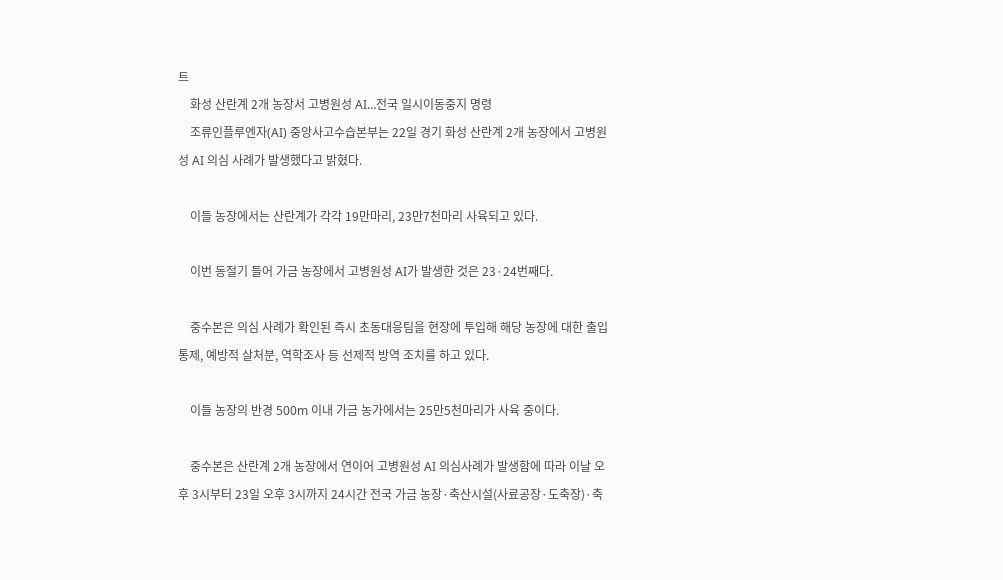트
    화성 산란계 2개 농장서 고병원성 AI…전국 일시이동중지 명령
    조류인플루엔자(AI) 중앙사고수습본부는 22일 경기 화성 산란계 2개 농장에서 고병원성 AI 의심 사례가 발생했다고 밝혔다.

    이들 농장에서는 산란계가 각각 19만마리, 23만7천마리 사육되고 있다.

    이번 동절기 들어 가금 농장에서 고병원성 AI가 발생한 것은 23·24번째다.

    중수본은 의심 사례가 확인된 즉시 초동대응팀을 현장에 투입해 해당 농장에 대한 출입 통제, 예방적 살처분, 역학조사 등 선제적 방역 조치를 하고 있다.

    이들 농장의 반경 500m 이내 가금 농가에서는 25만5천마리가 사육 중이다.

    중수본은 산란계 2개 농장에서 연이어 고병원성 AI 의심사례가 발생함에 따라 이날 오후 3시부터 23일 오후 3시까지 24시간 전국 가금 농장·축산시설(사료공장·도축장)·축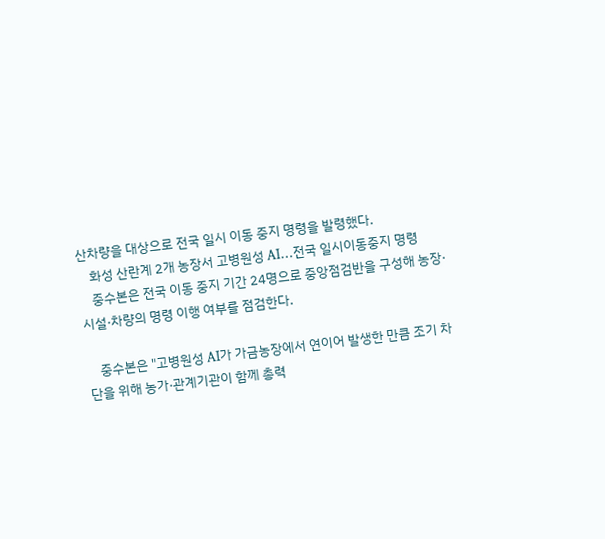산차량을 대상으로 전국 일시 이동 중지 명령을 발령했다.
    화성 산란계 2개 농장서 고병원성 AI…전국 일시이동중지 명령
    중수본은 전국 이동 중지 기간 24명으로 중앙점검반을 구성해 농장·시설·차량의 명령 이행 여부를 점검한다.

    중수본은 "고병원성 AI가 가금농장에서 연이어 발생한 만큼 조기 차단을 위해 농가·관계기관이 함께 총력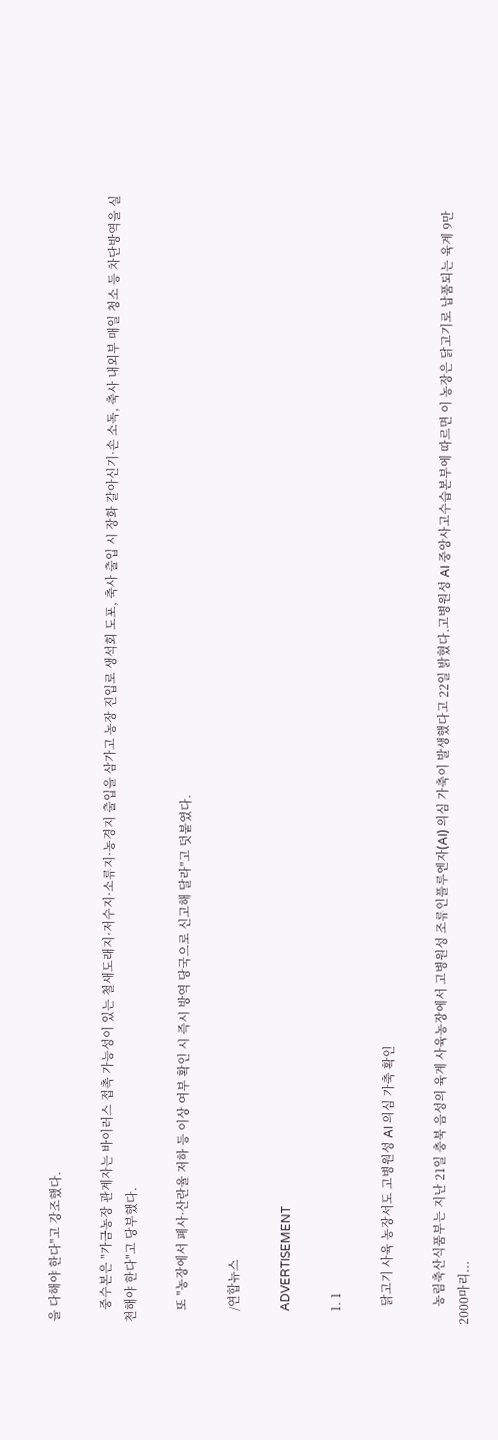을 다해야 한다"고 강조했다.

    중수본은 "가금농장 관계자는 바이러스 접촉 가능성이 있는 철새도래지·저수지·소류지·농경지 출입을 삼가고 농장 진입로 생석회 도포, 축사 출입 시 장화 갈아신기·손 소독, 축사 내외부 매일 청소 등 차단방역을 실천해야 한다"고 당부했다.

    또 "농장에서 폐사·산란율 저하 등 이상 여부 확인 시 즉시 방역 당국으로 신고해 달라"고 덧붙였다.

    /연합뉴스

    ADVERTISEMENT

    1. 1

      닭고기 사육 농장서도 고병원성 AI 의심 가축 확인

      농림축산식품부는 지난 21일 충북 음성의 육계 사육농장에서 고병원성 조류인플루엔자(AI) 의심 가축이 발생했다고 22일 밝혔다.고병원성 AI 중앙사고수습본부에 따르면 이 농장은 닭고기로 납품되는 육계 9만2000마리...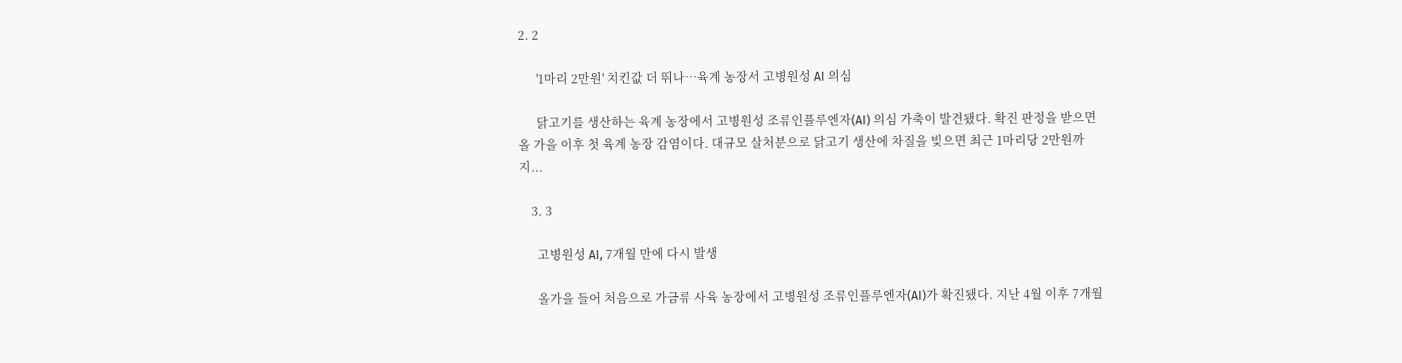2. 2

      '1마리 2만원' 치킨값 더 뛰나…육계 농장서 고병원성 AI 의심

      닭고기를 생산하는 육계 농장에서 고병원성 조류인플루엔자(AI) 의심 가축이 발견됐다. 확진 판정을 받으면 올 가을 이후 첫 육계 농장 감염이다. 대규모 살처분으로 닭고기 생산에 차질을 빚으면 최근 1마리당 2만원까지...

    3. 3

      고병원성 AI, 7개월 만에 다시 발생

      올가을 들어 처음으로 가금류 사육 농장에서 고병원성 조류인플루엔자(AI)가 확진됐다. 지난 4월 이후 7개월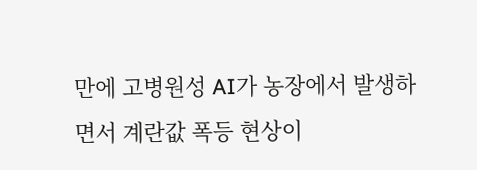만에 고병원성 AI가 농장에서 발생하면서 계란값 폭등 현상이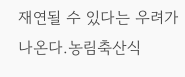재연될 수 있다는 우려가 나온다.농림축산식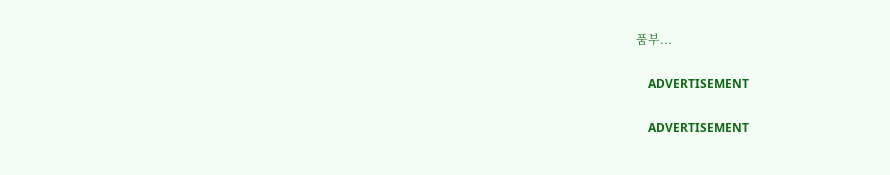품부...

    ADVERTISEMENT

    ADVERTISEMENT